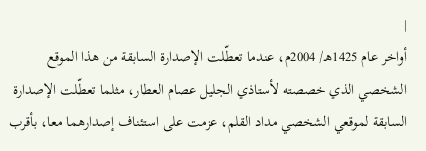|
أواخر عام 1425هـ/ 2004م، عندما تعطّلت الإصدارة السابقة من هذا الموقع الشخصي الذي خصصته لأستاذي الجليل عصام العطار، مثلما تعطّلت الإصدارة السابقة لموقعي الشخصي مداد القلم، عزمت على استئناف إصدارهما معا، بأقرب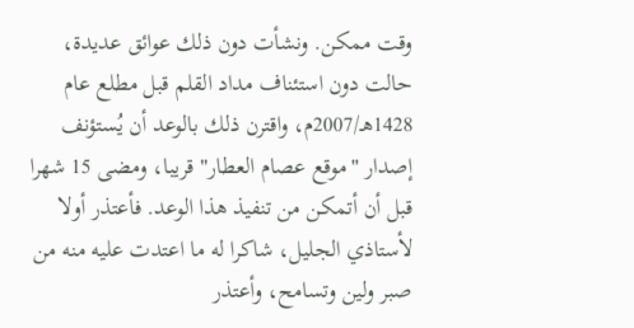وقت ممكن. ونشأت دون ذلك عوائق عديدة، حالت دون استئناف مداد القلم قبل مطلع عام 1428هـ/2007م، واقترن ذلك بالوعد أن يُستؤنف إصدار "موقع عصام العطار" قريبا، ومضى 15 شهرا قبل أن أتمكن من تنفيذ هذا الوعد. فأعتذر أولا لأستاذي الجليل، شاكرا له ما اعتدت عليه منه من صبر ولين وتسامح، وأعتذر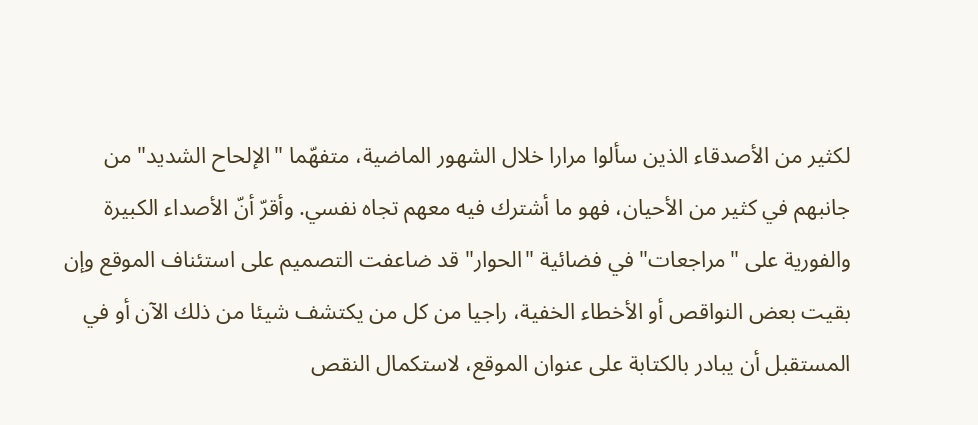لكثير من الأصدقاء الذين سألوا مرارا خلال الشهور الماضية، متفهّما "الإلحاح الشديد" من جانبهم في كثير من الأحيان، فهو ما أشترك فيه معهم تجاه نفسي. وأقرّ أنّ الأصداء الكبيرة والفورية على "مراجعات" في فضائية "الحوار" قد ضاعفت التصميم على استئناف الموقع وإن بقيت بعض النواقص أو الأخطاء الخفية، راجيا من كل من يكتشف شيئا من ذلك الآن أو في المستقبل أن يبادر بالكتابة على عنوان الموقع، لاستكمال النقص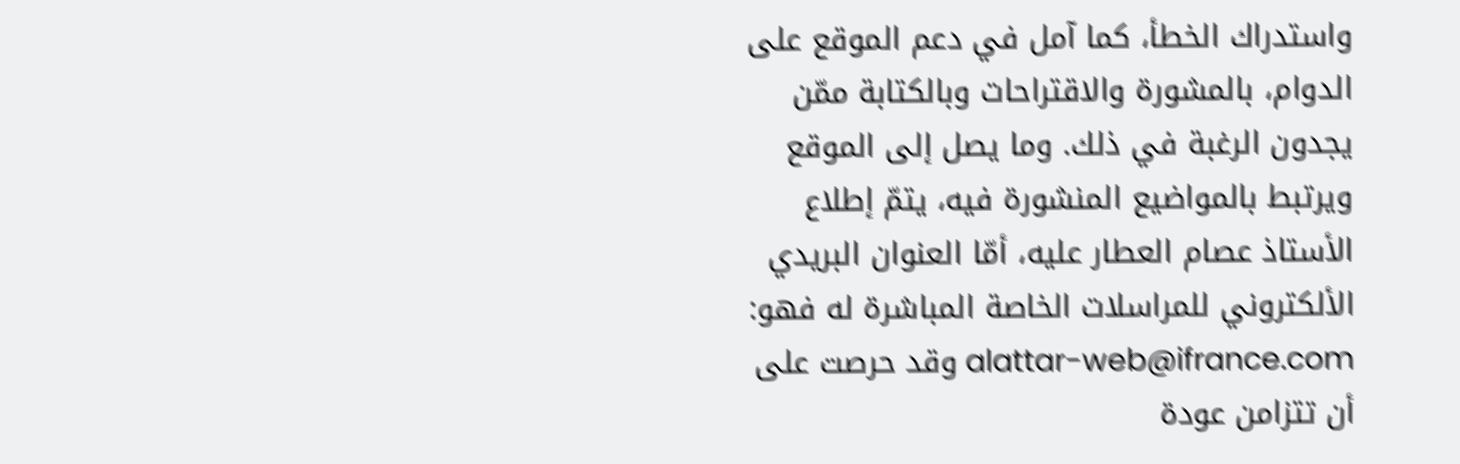واستدراك الخطأ، كما آمل في دعم الموقع على الدوام، بالمشورة والاقتراحات وبالكتابة ممّن يجدون الرغبة في ذلك. وما يصل إلى الموقع ويرتبط بالمواضيع المنشورة فيه، يتمّ إطلاع الأستاذ عصام العطار عليه، أمّا العنوان البريدي الألكتروني للمراسلات الخاصة المباشرة له فهو: alattar-web@ifrance.com وقد حرصت على أن تتزامن عودة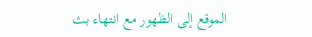الموقع إلى الظهور مع انتهاء بث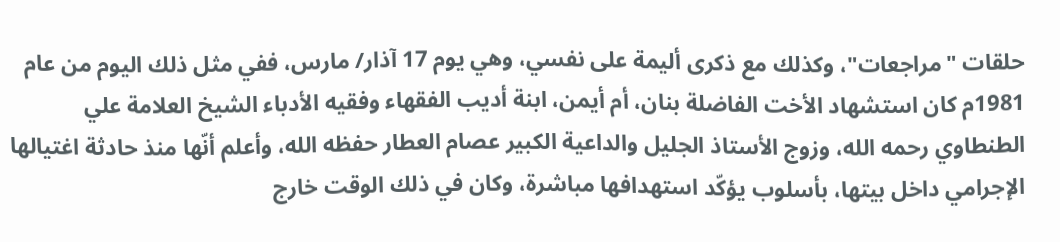حلقات "مراجعات"، وكذلك مع ذكرى أليمة على نفسي، وهي يوم 17 آذار/ مارس، ففي مثل ذلك اليوم من عام 1981م كان استشهاد الأخت الفاضلة بنان، أم أيمن، ابنة أديب الفقهاء وفقيه الأدباء الشيخ العلامة علي الطنطاوي رحمه الله، وزوج الأستاذ الجليل والداعية الكبير عصام العطار حفظه الله، وأعلم أنّها منذ حادثة اغتيالها الإجرامي داخل بيتها، بأسلوب يؤكّد استهدافها مباشرة، وكان في ذلك الوقت خارج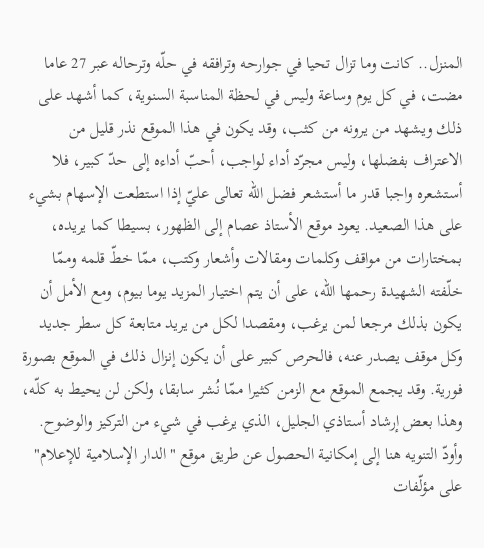المنزل.. كانت وما تزال تحيا في جوارحه وترافقه في حلّه وترحاله عبر 27 عاما مضت، في كل يوم وساعة وليس في لحظة المناسبة السنوية، كما أشهد على ذلك ويشهد من يرونه من كثب، وقد يكون في هذا الموقع نذر قليل من الاعتراف بفضلها، وليس مجرّد أداء لواجب، أحبّ أداءه إلى حدّ كبير، فلا أستشعره واجبا قدر ما أستشعر فضل الله تعالى عليّ إذا استطعت الإسهام بشيء على هذا الصعيد. يعود موقع الأستاذ عصام إلى الظهور، بسيطا كما يريده، بمختارات من مواقف وكلمات ومقالات وأشعار وكتب، ممّا خطّ قلمه وممّا خلّفته الشهيدة رحمها الله، على أن يتم اختيار المزيد يوما بيوم، ومع الأمل أن يكون بذلك مرجعا لمن يرغب، ومقصدا لكل من يريد متابعة كل سطر جديد وكل موقف يصدر عنه، فالحرص كبير على أن يكون إنزال ذلك في الموقع بصورة فورية. وقد يجمع الموقع مع الزمن كثيرا ممّا نُشر سابقا، ولكن لن يحيط به كلّه، وهذا بعض إرشاد أستاذي الجليل، الذي يرغب في شيء من التركيز والوضوح. وأودّ التنويه هنا إلى إمكانية الحصول عن طريق موقع "الدار الإسلامية للإعلام" على مؤلّفات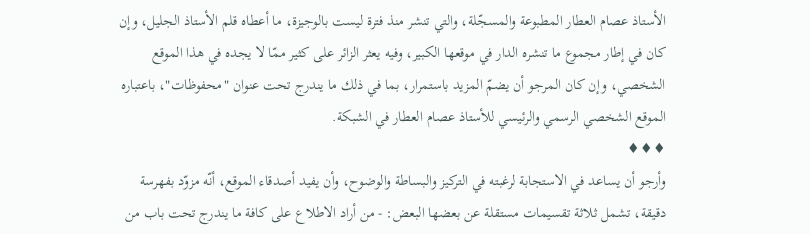الأستاذ عصام العطار المطبوعة والمسجّلة، والتي تنشر منذ فترة ليست بالوجيزة، ما أعطاه قلم الأستاذ الجليل، وإن كان في إطار مجموع ما تنشره الدار في موقعها الكبير، وفيه يعثر الزائر على كثير ممّا لا يجده في هذا الموقع الشخصي، وإن كان المرجو أن يضمّ المزيد باستمرار، بما في ذلك ما يندرج تحت عنوان "محفوظات"، باعتباره الموقع الشخصي الرسمي والرئيسي للأستاذ عصام العطار في الشبكة.
♦♦♦
وأرجو أن يساعد في الاستجابة لرغبته في التركيز والبساطة والوضوح، وأن يفيد أصدقاء الموقع، أنّه مزوّد بفهرسة دقيقة، تشمل ثلاثة تقسيمات مستقلة عن بعضها البعض: - من أراد الاطلاع على كافة ما يندرج تحت باب من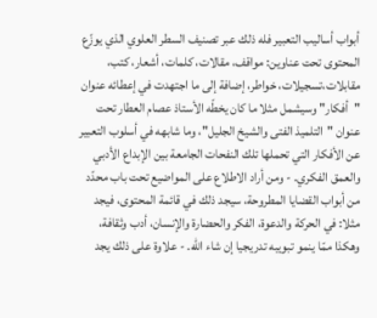أبواب أساليب التعبير فله ذلك عبر تصنيف السطر العلوي الذي يوزّع المحتوى تحت عناوين: مواقف، مقالات، كلمات، أشعار، كتب، مقابلات،تسجيلات، خواطر، إضافة إلى ما اجتهدت في إعطائه عنوان "أفكار" وسيشمل مثلا ما كان يخطّه الأستاذ عصام العطار تحت عنوان "التلميذ الفتى والشيخ الجليل"، وما شابهه في أسلوب التعبير عن الأفكار التي تحملها تلك النفحات الجامعة بين الإبداع الأدبي والعمق الفكري. - ومن أراد الاطلاع على المواضيع تحت باب محدّد من أبواب القضايا المطروحة، سيجد ذلك في قائمة المحتوى، فيجد مثلا: في الحركة والدعوة، الفكر والحضارة والإنسان، أدب وثقافة، وهكذا ممّا ينمو تبويبه تدريجيا إن شاء الله. - علاوة على ذلك يجد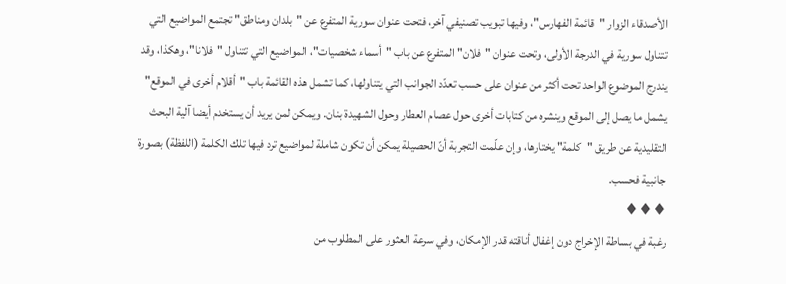الأصدقاء الزوار "قائمة الفهارس"، وفيها تبويب تصنيفي آخر، فتحت عنوان سورية المتفرع عن "بلدان ومناطق" تجتمع المواضيع التي تتناول سورية في الدرجة الأولى، وتحت عنوان "فلان" المتفرع عن باب "أسماء شخصيات"، المواضيع التي تتناول "فلانا"، وهكذا، وقد يندرج الموضوع الواحد تحت أكثر من عنوان على حسب تعدّد الجوانب التي يتناولها، كما تشمل هذه القائمة باب "أقلام أخرى في الموقع" يشمل ما يصل إلى الموقع وينشره من كتابات أخرى حول عصام العطار وحول الشهيدة بنان. ويمكن لمن يريد أن يستخدم أيضا آلية البحث التقليدية عن طريق "كلمة" يختارها، وإن علّمت التجربة أنّ الحصيلة يمكن أن تكون شاملة لمواضيع ترد فيها تلك الكلمة (اللفظة) بصورة جانبية فحسب.
♦♦♦
رغبة في بساطة الإخراج دون إغفال أناقته قدر الإمكان، وفي سرعة العثور على المطلوب من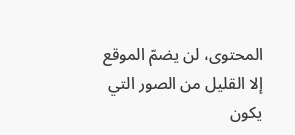المحتوى، لن يضمّ الموقع إلا القليل من الصور التي يكون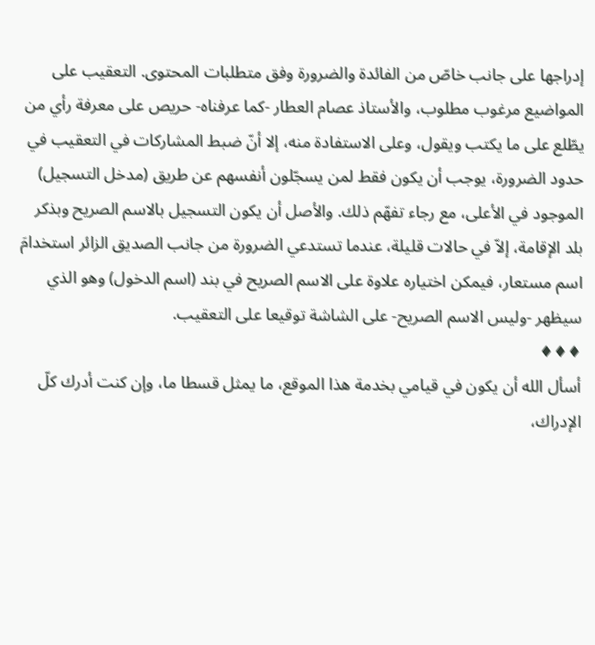إدراجها على جانب خاصّ من الفائدة والضرورة وفق متطلبات المحتوى. التعقيب على المواضيع مرغوب مطلوب، والأستاذ عصام العطار -كما عرفناه- حريص على معرفة رأي من يطّلع على ما يكتب ويقول، وعلى الاستفادة منه، إلا أنّ ضبط المشاركات في التعقيب في حدود الضرورة، يوجب أن يكون فقط لمن يسجّلون أنفسهم عن طريق (مدخل التسجيل) الموجود في الأعلى، مع رجاء تفهّم ذلك. والأصل أن يكون التسجيل بالاسم الصريح وبذكر بلد الإقامة، إلاّ في حالات قليلة، عندما تستدعي الضرورة من جانب الصديق الزائر استخدامَ اسم مستعار، فيمكن اختياره علاوة على الاسم الصريح في بند (اسم الدخول) وهو الذي سيظهر -وليس الاسم الصريح- على الشاشة توقيعا على التعقيب.
♦♦♦
أسأل الله أن يكون في قيامي بخدمة هذا الموقع، ما يمثل قسطا ما، وإن كنت أدرك كلّ الإدراك،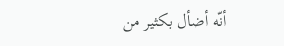أنّه أضأل بكثير من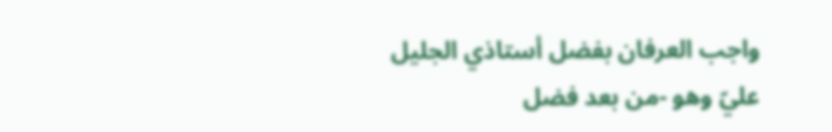واجب العرفان بفضل أستاذي الجليل عليّ وهو -من بعد فضل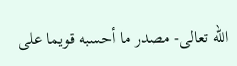الله تعالى- مصدر ما أحسبه قويما على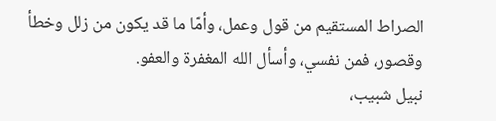الصراط المستقيم من قول وعمل، وأمّا ما قد يكون من زلل وخطأ وقصور، فمن نفسي، وأسأل الله المغفرة والعفو.
نبيل شبيب،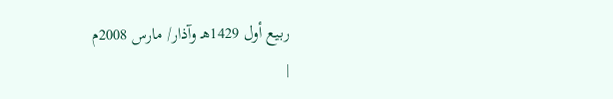ربيع أول 1429هـ وآذار/ مارس 2008م
|